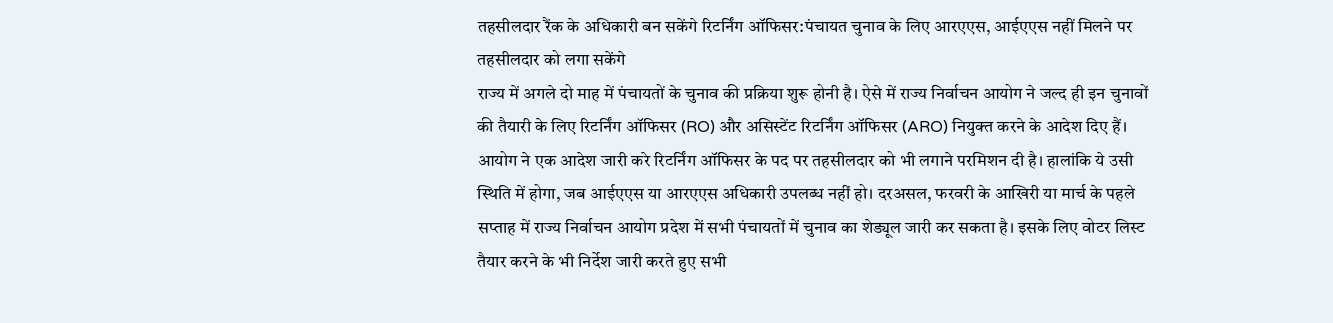तहसीलदार रैंक के अधिकारी बन सकेंगे रिटर्निंग ऑफिसर:पंचायत चुनाव के लिए आरएएस, आईएएस नहीं मिलने पर तहसीलदार को लगा सकेंगे
राज्य में अगले दो माह में पंचायतों के चुनाव की प्रक्रिया शुरू होनी है। ऐसे में राज्य निर्वाचन आयोग ने जल्द ही इन चुनावों की तैयारी के लिए रिटर्निंग ऑफिसर (RO) और असिस्टेंट रिटर्निंग ऑफिसर (ARO) नियुक्त करने के आदेश दिए हैं। आयोग ने एक आदेश जारी करे रिटर्निंग ऑफिसर के पद पर तहसीलदार को भी लगाने परमिशन दी है। हालांकि ये उसी स्थिति में होगा, जब आईएएस या आरएएस अधिकारी उपलब्ध नहीं हो। दरअसल, फरवरी के आखिरी या मार्च के पहले सप्ताह में राज्य निर्वाचन आयोग प्रदेश में सभी पंचायतों में चुनाव का शेड्यूल जारी कर सकता है। इसके लिए वोटर लिस्ट तैयार करने के भी निर्देश जारी करते हुए सभी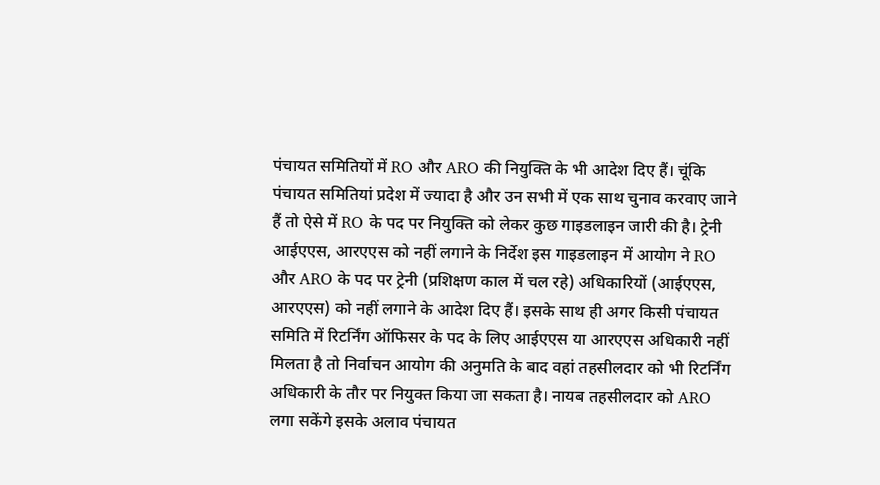पंचायत समितियों में RO और ARO की नियुक्ति के भी आदेश दिए हैं। चूंकि पंचायत समितियां प्रदेश में ज्यादा है और उन सभी में एक साथ चुनाव करवाए जाने हैं तो ऐसे में RO के पद पर नियुक्ति को लेकर कुछ गाइडलाइन जारी की है। ट्रेनी आईएएस, आरएएस को नहीं लगाने के निर्देश इस गाइडलाइन में आयोग ने RO और ARO के पद पर ट्रेनी (प्रशिक्षण काल में चल रहे) अधिकारियों (आईएएस, आरएएस) को नहीं लगाने के आदेश दिए हैं। इसके साथ ही अगर किसी पंचायत समिति में रिटर्निंग ऑफिसर के पद के लिए आईएएस या आरएएस अधिकारी नहीं मिलता है तो निर्वाचन आयोग की अनुमति के बाद वहां तहसीलदार को भी रिटर्निंग अधिकारी के तौर पर नियुक्त किया जा सकता है। नायब तहसीलदार को ARO लगा सकेंगे इसके अलाव पंचायत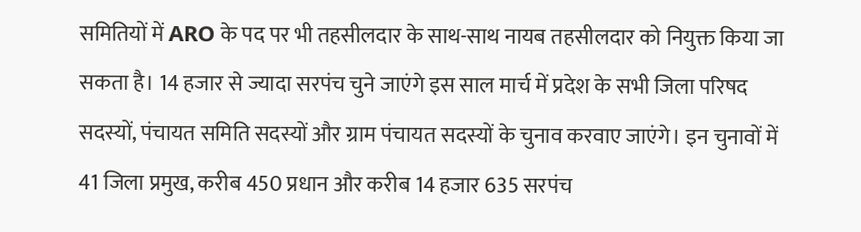समितियों में ARO के पद पर भी तहसीलदार के साथ-साथ नायब तहसीलदार को नियुक्त किया जा सकता है। 14 हजार से ज्यादा सरपंच चुने जाएंगे इस साल मार्च में प्रदेश के सभी जिला परिषद सदस्यों, पंचायत समिति सदस्यों और ग्राम पंचायत सदस्यों के चुनाव करवाए जाएंगे। इन चुनावों में 41 जिला प्रमुख, करीब 450 प्रधान और करीब 14 हजार 635 सरपंच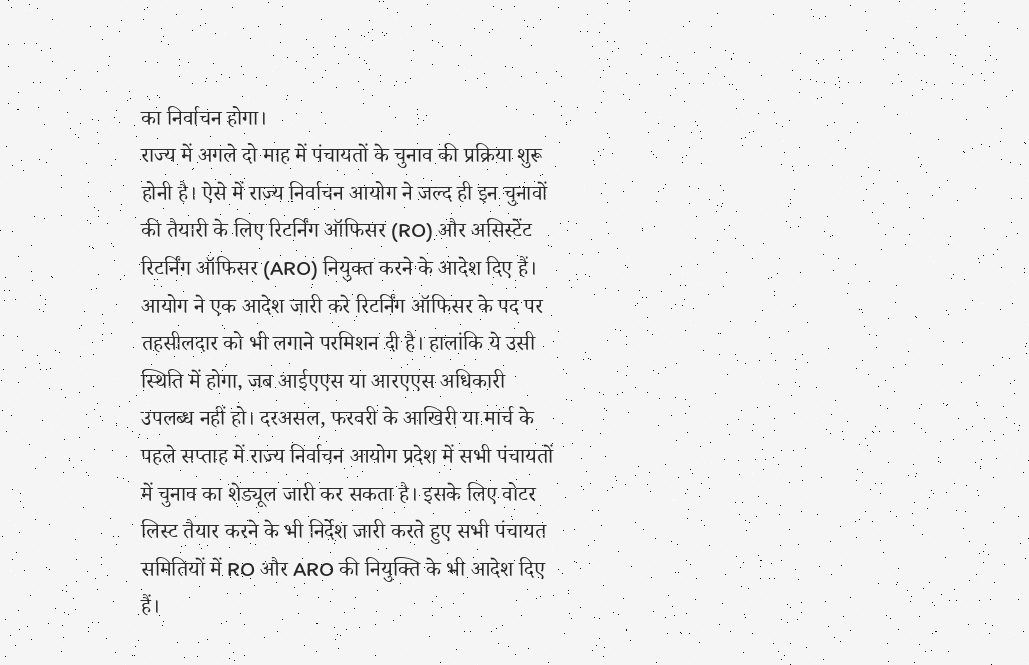का निर्वाचन होगा।
राज्य में अगले दो माह में पंचायतों के चुनाव की प्रक्रिया शुरू होनी है। ऐसे में राज्य निर्वाचन आयोग ने जल्द ही इन चुनावों की तैयारी के लिए रिटर्निंग ऑफिसर (RO) और असिस्टेंट रिटर्निंग ऑफिसर (ARO) नियुक्त करने के आदेश दिए हैं। आयोग ने एक आदेश जारी करे रिटर्निंग ऑफिसर के पद पर तहसीलदार को भी लगाने परमिशन दी है। हालांकि ये उसी स्थिति में होगा, जब आईएएस या आरएएस अधिकारी उपलब्ध नहीं हो। दरअसल, फरवरी के आखिरी या मार्च के पहले सप्ताह में राज्य निर्वाचन आयोग प्रदेश में सभी पंचायतों में चुनाव का शेड्यूल जारी कर सकता है। इसके लिए वोटर लिस्ट तैयार करने के भी निर्देश जारी करते हुए सभी पंचायत समितियों में RO और ARO की नियुक्ति के भी आदेश दिए हैं।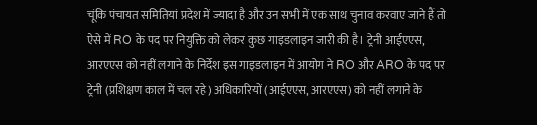चूंकि पंचायत समितियां प्रदेश में ज्यादा है और उन सभी में एक साथ चुनाव करवाए जाने हैं तो ऐसे में RO के पद पर नियुक्ति को लेकर कुछ गाइडलाइन जारी की है। ट्रेनी आईएएस, आरएएस को नहीं लगाने के निर्देश इस गाइडलाइन में आयोग ने RO और ARO के पद पर ट्रेनी (प्रशिक्षण काल में चल रहे) अधिकारियों (आईएएस, आरएएस) को नहीं लगाने के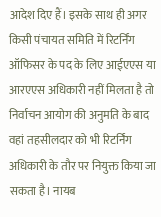आदेश दिए हैं। इसके साथ ही अगर किसी पंचायत समिति में रिटर्निंग ऑफिसर के पद के लिए आईएएस या आरएएस अधिकारी नहीं मिलता है तो निर्वाचन आयोग की अनुमति के बाद वहां तहसीलदार को भी रिटर्निंग अधिकारी के तौर पर नियुक्त किया जा सकता है। नायब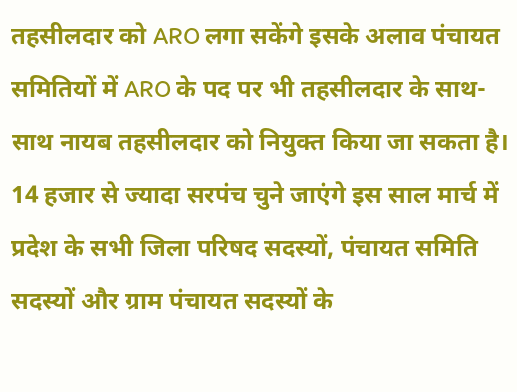तहसीलदार को ARO लगा सकेंगे इसके अलाव पंचायत समितियों में ARO के पद पर भी तहसीलदार के साथ-साथ नायब तहसीलदार को नियुक्त किया जा सकता है। 14 हजार से ज्यादा सरपंच चुने जाएंगे इस साल मार्च में प्रदेश के सभी जिला परिषद सदस्यों, पंचायत समिति सदस्यों और ग्राम पंचायत सदस्यों के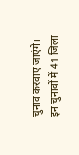चुनाव करवाए जाएंगे। इन चुनावों में 41 जिला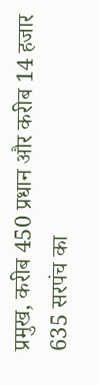प्रमुख, करीब 450 प्रधान और करीब 14 हजार 635 सरपंच का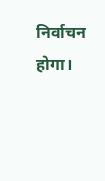निर्वाचन होगा।